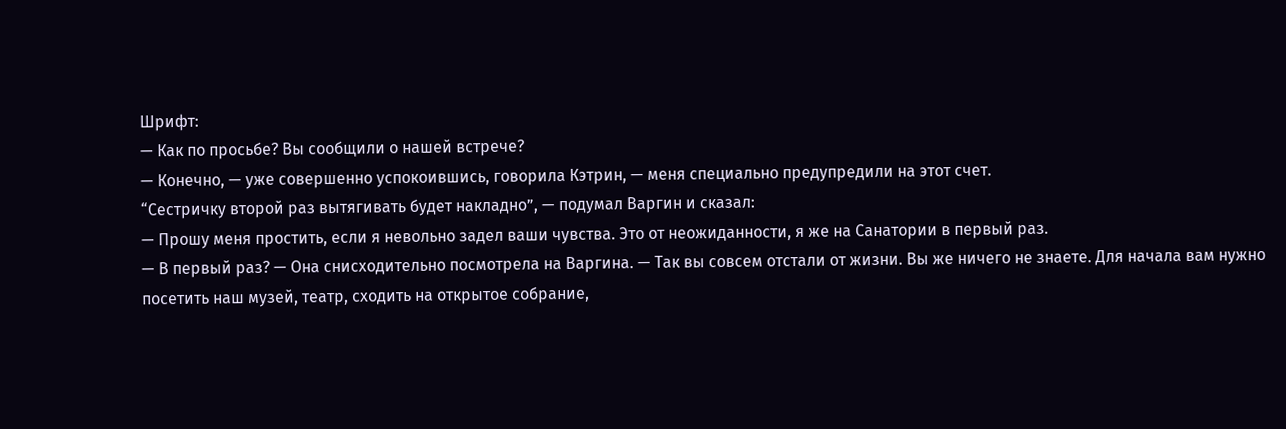Шрифт:
— Как по просьбе? Вы сообщили о нашей встрече?
— Конечно, — уже совершенно успокоившись, говорила Кэтрин, — меня специально предупредили на этот счет.
“Сестричку второй раз вытягивать будет накладно”, — подумал Варгин и сказал:
— Прошу меня простить, если я невольно задел ваши чувства. Это от неожиданности, я же на Санатории в первый раз.
— В первый раз? — Она снисходительно посмотрела на Варгина. — Так вы совсем отстали от жизни. Вы же ничего не знаете. Для начала вам нужно посетить наш музей, театр, сходить на открытое собрание,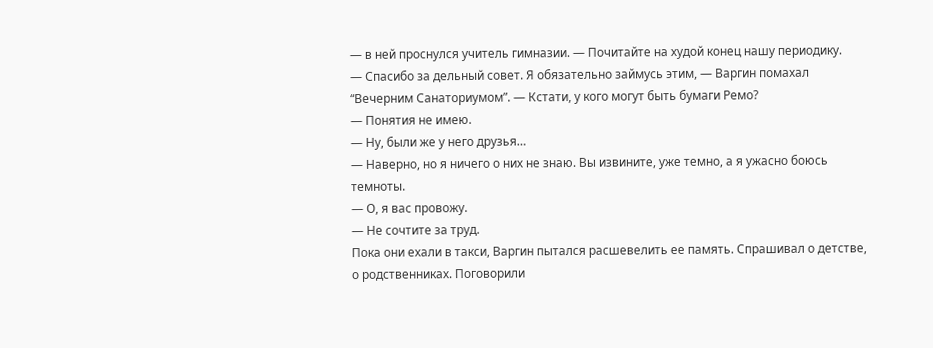— в ней проснулся учитель гимназии. — Почитайте на худой конец нашу периодику.
— Спасибо за дельный совет. Я обязательно займусь этим, — Варгин помахал “Вечерним Санаториумом”. — Кстати, у кого могут быть бумаги Ремо?
— Понятия не имею.
— Ну, были же у него друзья…
— Наверно, но я ничего о них не знаю. Вы извините, уже темно, а я ужасно боюсь темноты.
— О, я вас провожу.
— Не сочтите за труд.
Пока они ехали в такси, Варгин пытался расшевелить ее память. Спрашивал о детстве, о родственниках. Поговорили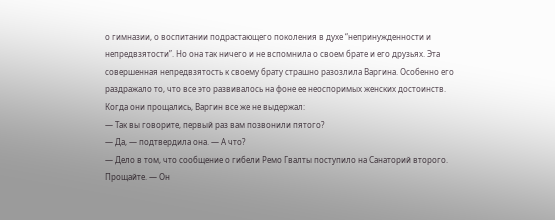о гимназии, о воспитании подрастающего поколения в духе “непринужденности и непредвзятости”. Но она так ничего и не вспомнила о своем брате и его друзьях. Эта совершенная непредвзятость к своему брату страшно разозлила Варгина. Особенно его раздражало то, что все это развивалось на фоне ее неоспоримых женских достоинств.
Когда они прощались, Варгин все же не выдержал:
— Так вы говорите, первый раз вам позвонили пятого?
— Да, — подтвердила она. — А что?
— Дело в том, что сообщение о гибели Ремо Гвалты поступило на Санаторий второго. Прощайте. — Он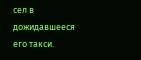сел в дожидавшееся его такси.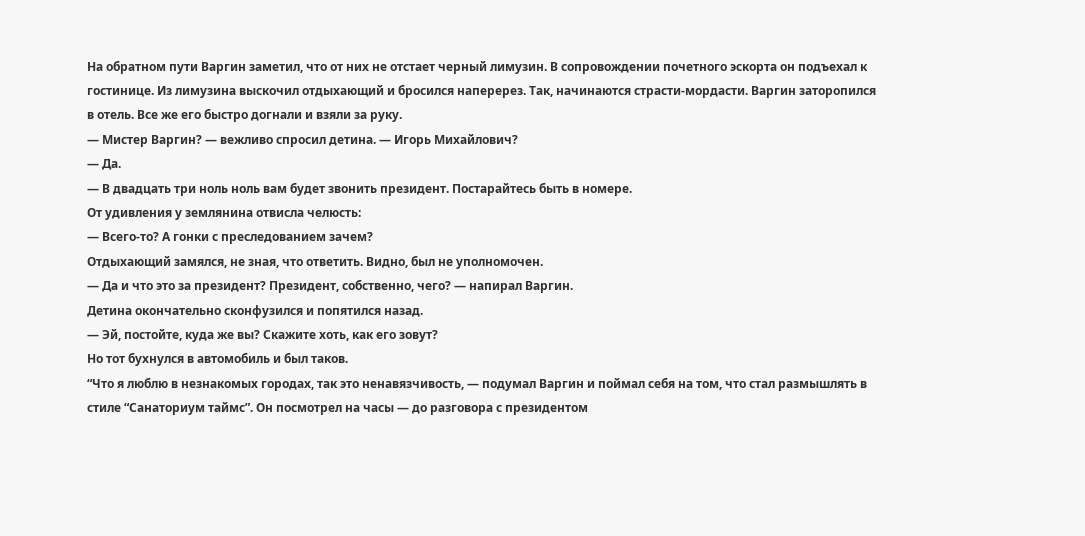На обратном пути Варгин заметил, что от них не отстает черный лимузин. В сопровождении почетного эскорта он подъехал к гостинице. Из лимузина выскочил отдыхающий и бросился наперерез. Так, начинаются страсти-мордасти. Варгин заторопился в отель. Все же его быстро догнали и взяли за руку.
— Мистер Варгин? — вежливо спросил детина. — Игорь Михайлович?
— Да.
— В двадцать три ноль ноль вам будет звонить президент. Постарайтесь быть в номере.
От удивления у землянина отвисла челюсть:
— Всего-то? А гонки с преследованием зачем?
Отдыхающий замялся, не зная, что ответить. Видно, был не уполномочен.
— Да и что это за президент? Президент, собственно, чего? — напирал Варгин.
Детина окончательно сконфузился и попятился назад.
— Эй, постойте, куда же вы? Скажите хоть, как его зовут?
Но тот бухнулся в автомобиль и был таков.
“Что я люблю в незнакомых городах, так это ненавязчивость, — подумал Варгин и поймал себя на том, что стал размышлять в стиле “Санаториум таймс”. Он посмотрел на часы — до разговора с президентом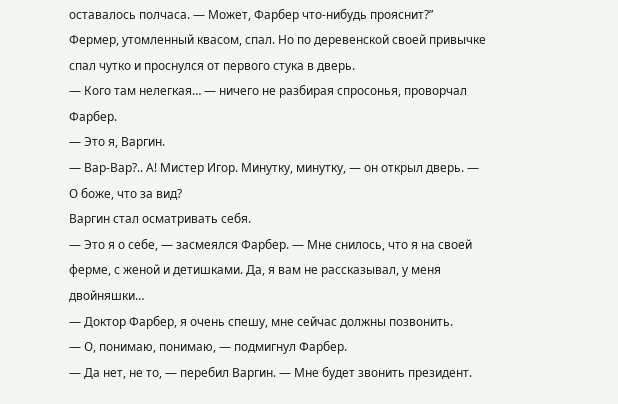оставалось полчаса. — Может, Фарбер что-нибудь прояснит?”
Фермер, утомленный квасом, спал. Но по деревенской своей привычке спал чутко и проснулся от первого стука в дверь.
— Кого там нелегкая… — ничего не разбирая спросонья, проворчал Фарбер.
— Это я, Варгин.
— Вар-Вар?.. А! Мистер Игор. Минутку, минутку, — он открыл дверь. — О боже, что за вид?
Варгин стал осматривать себя.
— Это я о себе, — засмеялся Фарбер. — Мне снилось, что я на своей ферме, с женой и детишками. Да, я вам не рассказывал, у меня двойняшки…
— Доктор Фарбер, я очень спешу, мне сейчас должны позвонить.
— О, понимаю, понимаю, — подмигнул Фарбер.
— Да нет, не то, — перебил Варгин. — Мне будет звонить президент.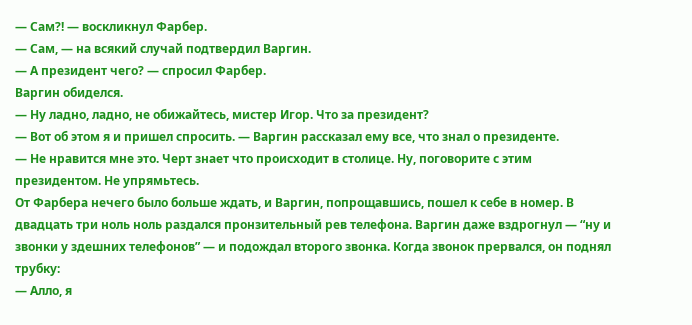— Сам?! — воскликнул Фарбер.
— Сам, — на всякий случай подтвердил Варгин.
— А президент чего? — спросил Фарбер.
Варгин обиделся.
— Ну ладно, ладно, не обижайтесь, мистер Игор. Что за президент?
— Вот об этом я и пришел спросить. — Варгин рассказал ему все, что знал о президенте.
— Не нравится мне это. Черт знает что происходит в столице. Ну, поговорите с этим президентом. Не упрямьтесь.
От Фарбера нечего было больше ждать, и Варгин, попрощавшись, пошел к себе в номер. В двадцать три ноль ноль раздался пронзительный рев телефона. Варгин даже вздрогнул — “ну и звонки у здешних телефонов” — и подождал второго звонка. Когда звонок прервался, он поднял трубку:
— Алло, я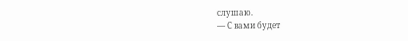слушаю.
— С вами будет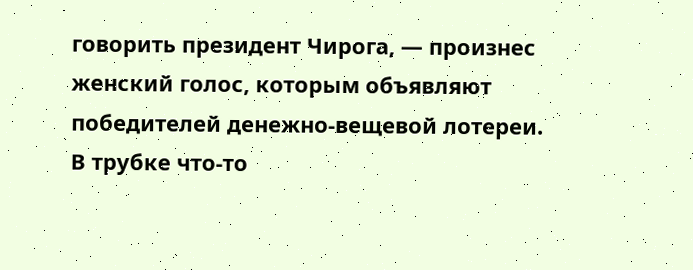говорить президент Чирога, — произнес женский голос, которым объявляют победителей денежно-вещевой лотереи.
В трубке что-то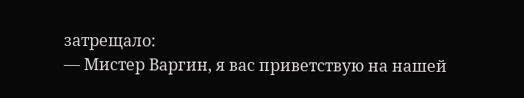затрещало:
— Мистер Варгин, я вас приветствую на нашей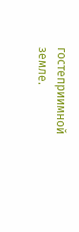гостеприимной земле.